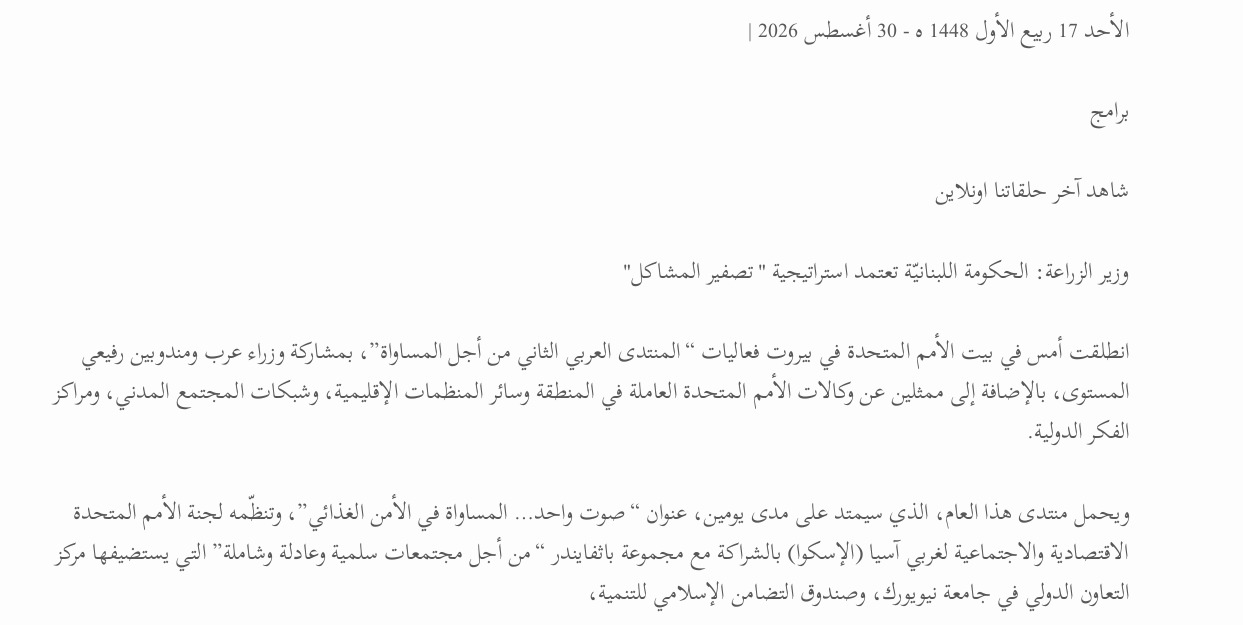الأحد 17 ربيع الأول 1448 ه - 30 أغسطس 2026 |

برامج

شاهد آخر حلقاتنا اونلاين

وزير الزراعة: الحكومة اللبنانيّة تعتمد استراتيجية "تصفير المشاكل"

انطلقت أمس في بيت الأمم المتحدة في بيروت فعاليات “المنتدى العربي الثاني من أجل المساواة”، بمشاركة وزراء عرب ومندوبين رفيعي المستوى، بالإضافة إلى ممثلين عن وكالات الأمم المتحدة العاملة في المنطقة وسائر المنظمات الإقليمية، وشبكات المجتمع المدني، ومراكز الفكر الدولية.

ويحمل منتدى هذا العام، الذي سيمتد على مدى يومين، عنوان “صوت واحد… المساواة في الأمن الغذائي”، وتنظّمه لجنة الأمم المتحدة الاقتصادية والاجتماعية لغربي آسيا (الإسكوا) بالشراكة مع مجموعة باثفايندر “من أجل مجتمعات سلمية وعادلة وشاملة” التي يستضيفها مركز التعاون الدولي في جامعة نيويورك، وصندوق التضامن الإسلامي للتنمية،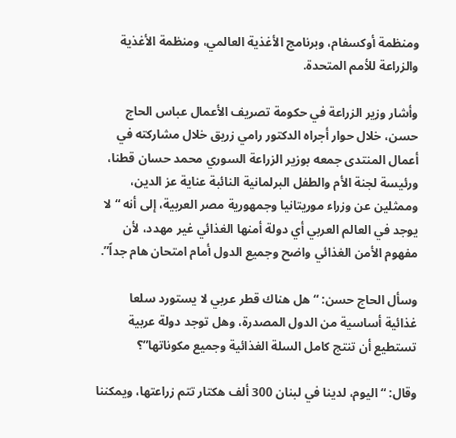ومنظمة أوكسفام، وبرنامج الأغذية العالمي، ومنظمة الأغذية والزراعة للأمم المتحدة.

وأشار وزير الزراعة في حكومة تصريف الأعمال عباس الحاج حسن، خلال حوار أجراه الدكتور رامي زريق خلال مشاركته في أعمال المنتدى جمعه بوزير الزراعة السوري محمد حسان قطنا، ورئيسة لجنة الأم والطفل البرلمانية النائبة عناية عز الدين، وممثلين عن وزراء موريتانيا وجمهورية مصر العربية، إلى أنه “لا يوجد في العالم العربي أي دولة أمنها الغذائي غير مهدد، لأن مفهوم الأمن الغذائي واضح وجميع الدول أمام امتحان هام جداً”.

وسأل الحاج حسن: “هل هناك قطر عربي لا يستورد سلعا غذائية أساسية من الدول المصدرة، وهل توجد دولة عربية تستطيع أن تنتج كامل السلة الغذائية وجميع مكوناتها”؟

وقال: “اليوم، لدينا في لبنان 300 ألف هكتار تتم زراعتها، ويمكننا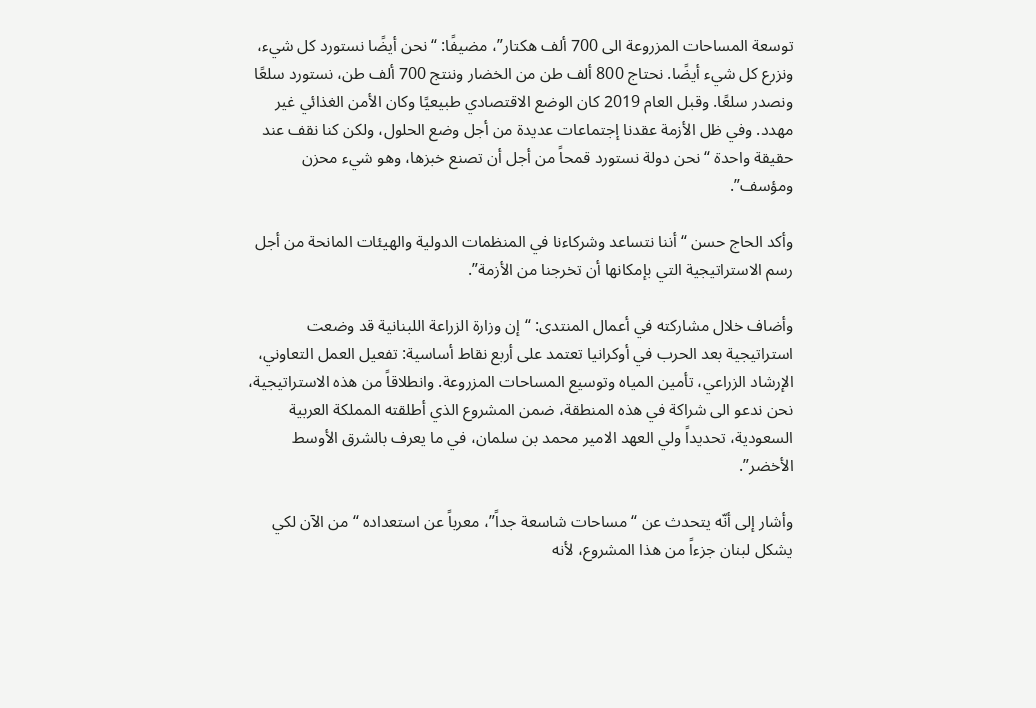توسعة المساحات المزروعة الى 700 ألف هكتار”، مضيفًا: “نحن أيضًا نستورد كل شيء، ونزرع كل شيء أيضًا. نحتاج 800 ألف طن من الخضار وننتج 700 ألف طن، نستورد سلعًا ونصدر سلعًا. وقبل العام 2019 كان الوضع الاقتصادي طبيعيًا وكان الأمن الغذائي غير مهدد. وفي ظل الأزمة عقدنا إجتماعات عديدة من أجل وضع الحلول، ولكن كنا نقف عند حقيقة واحدة “نحن دولة نستورد قمحاً من أجل أن تصنع خبزها، وهو شيء محزن ومؤسف”.

وأكد الحاج حسن “أننا نتساعد وشركاءنا في المنظمات الدولية والهيئات المانحة من أجل رسم الاستراتيجية التي بإمكانها أن تخرجنا من الأزمة”.

وأضاف خلال مشاركته في أعمال المنتدى: “إن وزارة الزراعة اللبنانية قد وضعت استراتيجية بعد الحرب في أوكرانيا تعتمد على أربع نقاط أساسية: تفعيل العمل التعاوني، الإرشاد الزراعي، تأمين المياه وتوسيع المساحات المزروعة. وانطلاقاً من هذه الاستراتيجية، نحن ندعو الى شراكة في هذه المنطقة، ضمن المشروع الذي أطلقته المملكة العربية السعودية، تحديداً ولي العهد الامير محمد بن سلمان، في ما يعرف بالشرق الأوسط الأخضر”.

وأشار إلى أنّه يتحدث عن “مساحات شاسعة جداً”، معرباً عن استعداده “من الآن لكي يشكل لبنان جزءاً من هذا المشروع، لأنه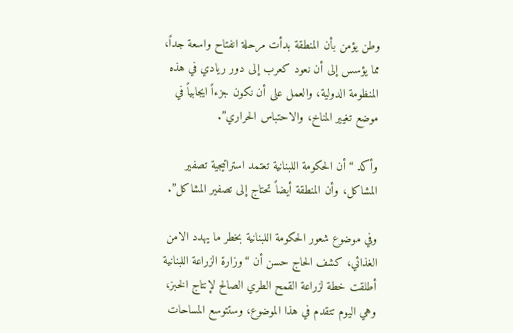وطن يؤمن بأن المنطقة بدأت مرحلة انفتاح واسعة جداً، مما يؤسس إلى أن نعود كعرب إلى دور ريادي في هذه المنظومة الدولية، والعمل على أن نكون جزءاً ايجابياً في موضع تغيير المناخ، والاحتباس الحراري”.

وأكد “أن الحكومة اللبنانية تعتمد استراتيجية تصفير المشاكل، وأن المنطقة أيضاً تحتاج إلى تصفير المشاكل”.

وفي موضوع شعور الحكومة اللبنانية بخطر ما يهدد الامن الغذائي، كشف الحاج حسن أن “وزارة الزراعة اللبنانية أطلقت خطة لزراعة القمح الطري الصالح لإنتاج الخبز، وهي اليوم تتقدم في هذا الموضوع، وستتوسع المساحات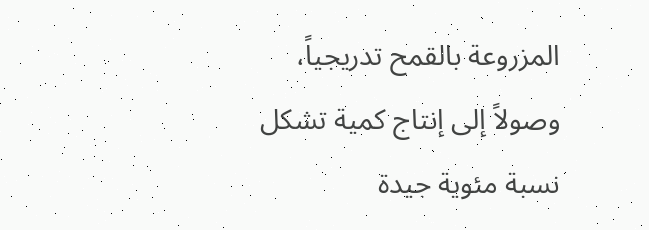المزروعة بالقمح تدريجياً، وصولاً إلى إنتاج كمية تشكل نسبة مئوية جيدة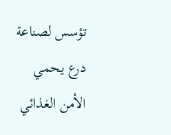تؤسس لصناعة درع يحمي الأمن الغذائي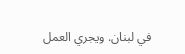في لبنان. ويجري العمل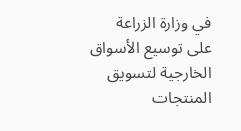في وزارة الزراعة على توسيع الأسواق الخارجية لتسويق المنتجات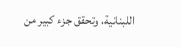اللبنانية، وتحقق جزء كبير من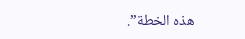هذه الخطة”.